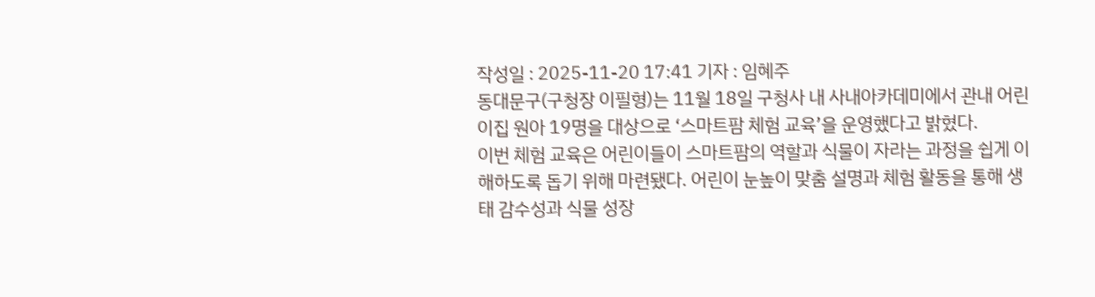작성일 : 2025-11-20 17:41 기자 : 임혜주
동대문구(구청장 이필형)는 11월 18일 구청사 내 사내아카데미에서 관내 어린이집 원아 19명을 대상으로 ‘스마트팜 체험 교육’을 운영했다고 밝혔다.
이번 체험 교육은 어린이들이 스마트팜의 역할과 식물이 자라는 과정을 쉽게 이해하도록 돕기 위해 마련됐다. 어린이 눈높이 맞춤 설명과 체험 활동을 통해 생태 감수성과 식물 성장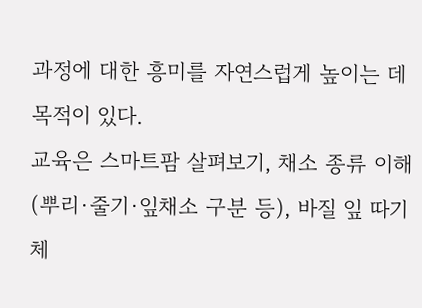과정에 대한 흥미를 자연스럽게 높이는 데 목적이 있다.
교육은 스마트팜 살펴보기, 채소 종류 이해(뿌리·줄기·잎채소 구분 등), 바질 잎 따기 체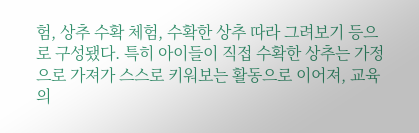험, 상추 수확 체험, 수확한 상추 따라 그려보기 등으로 구성됐다. 특히 아이들이 직접 수확한 상추는 가정으로 가져가 스스로 키워보는 활동으로 이어져, 교육의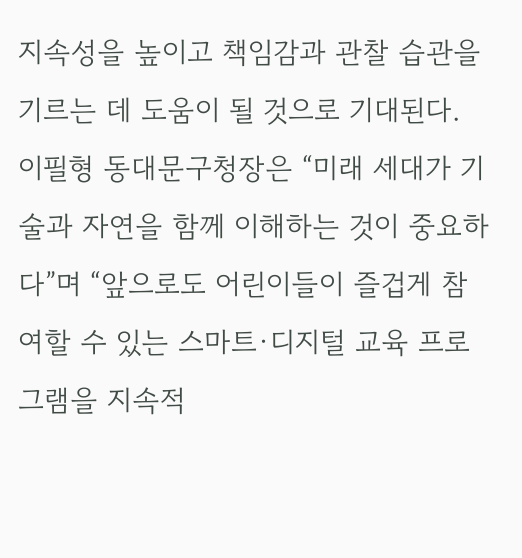지속성을 높이고 책임감과 관찰 습관을 기르는 데 도움이 될 것으로 기대된다.
이필형 동대문구청장은 “미래 세대가 기술과 자연을 함께 이해하는 것이 중요하다”며 “앞으로도 어린이들이 즐겁게 참여할 수 있는 스마트·디지털 교육 프로그램을 지속적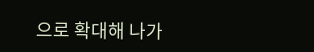으로 확대해 나가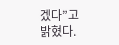겠다”고 밝혔다.